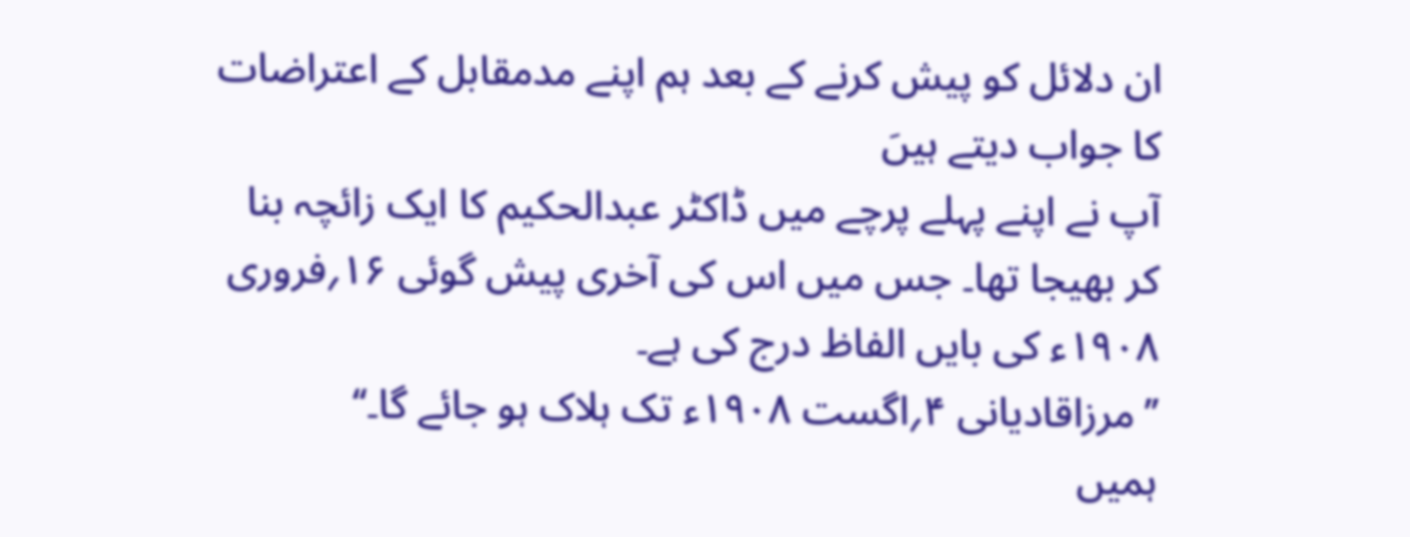ان دلائل کو پیش کرنے کے بعد ہم اپنے مدمقابل کے اعتراضات کا جواب دیتے ہیںَ
آپ نے اپنے پہلے پرچے میں ڈاکٹر عبدالحکیم کا ایک زائچہ بنا کر بھیجا تھا۔ جس میں اس کی آخری پیش گوئی ۱۶؍فروری ۱۹۰۸ء کی بایں الفاظ درج کی ہے۔
’’مرزاقادیانی ۴؍اگست ۱۹۰۸ء تک ہلاک ہو جائے گا۔‘‘
ہمیں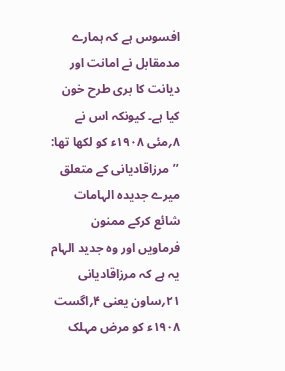افسوس ہے کہ ہمارے مدمقابل نے امانت اور دیانت کا بری طرح خون کیا ہے۔ کیونکہ اس نے ۸؍مئی ۱۹۰۸ء کو لکھا تھا: ’’مرزاقادیانی کے متعلق میرے جدیدہ الہامات شائع کرکے ممنون فرماویں اور وہ جدید الہام یہ ہے کہ مرزاقادیانی ۲۱؍ساون یعنی ۴؍اگست ۱۹۰۸ء کو مرض مہلک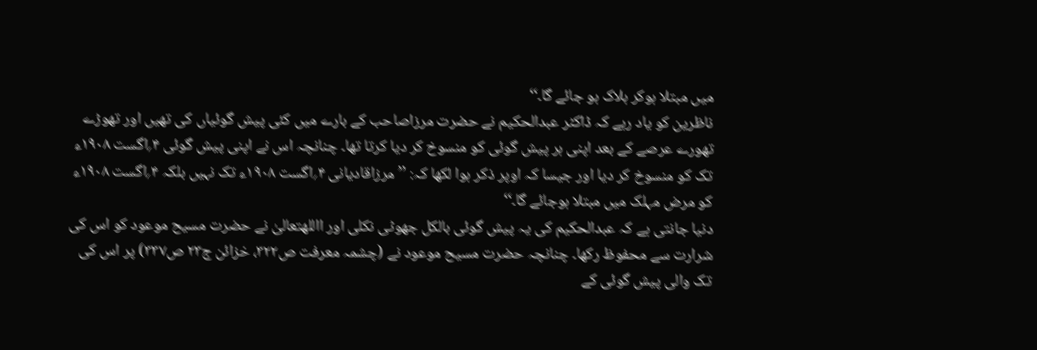میں مبتلا ہوکر ہلاک ہو جائے گا۔‘‘
ناظرین کو یاد رہے کہ ڈاکٹر عبدالحکیم نے حضرت مرزاصاحب کے بارے میں کئی پیش گوئیاں کی تھیں اور تھوڑے تھورے عرصے کے بعد اپنی ہر پیش گوئی کو منسوخ کر دیا کرتا تھا۔ چنانچہ اس نے اپنی پیش گوئی ۴؍اگست ۱۹۰۸ء تک کو منسوخ کر دیا اور جیسا کہ اوپر ذکر ہوا لکھا کہ: ’’مرزاقادیانی ۴؍اگست ۱۹۰۸ء تک نہیں بلکہ ۴؍اگست ۱۹۰۸ء کو مرض مہلک میں مبتلا ہوجائے گا۔‘‘
دنیا جانتی ہے کہ عبدالحکیم کی یہ پیش گوئی بالکل جھوٹی نکلی اور االلهتعالیٰ نے حضرت مسیح موعود کو اس کی شرارت سے محفوظ رکھا۔ چنانچہ حضرت مسیح موعود نے (چشمہ معرفت ص۳۲۲، خزائن ج۲۳ ص۳۳۷) پر اس کی تک والی پیش گوئی کے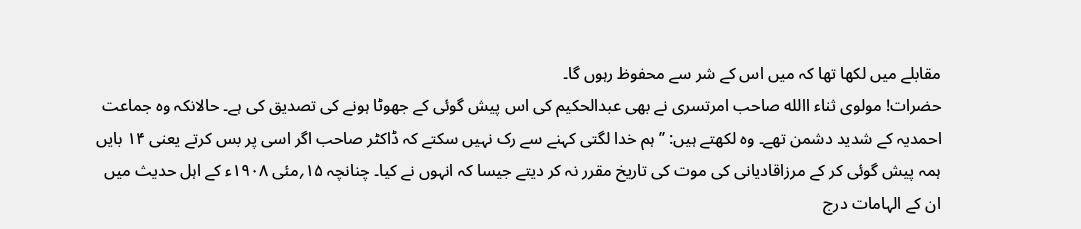مقابلے میں لکھا تھا کہ میں اس کے شر سے محفوظ رہوں گا۔
حضرات! مولوی ثناء االله صاحب امرتسری نے بھی عبدالحکیم کی اس پیش گوئی کے جھوٹا ہونے کی تصدیق کی ہے۔ حالانکہ وہ جماعت احمدیہ کے شدید دشمن تھے۔ وہ لکھتے ہیں: ’’ہم خدا لگتی کہنے سے رک نہیں سکتے کہ ڈاکٹر صاحب اگر اسی پر بس کرتے یعنی ۱۴ بایں ہمہ پیش گوئی کر کے مرزاقادیانی کی موت کی تاریخ مقرر نہ کر دیتے جیسا کہ انہوں نے کیا۔ چنانچہ ۱۵؍مئی ۱۹۰۸ء کے اہل حدیث میں ان کے الہامات درج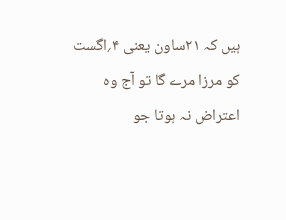ہیں کہ ۲۱ساون یعنی ۴؍اگست کو مرزا مرے گا تو آج وہ اعتراض نہ ہوتا جو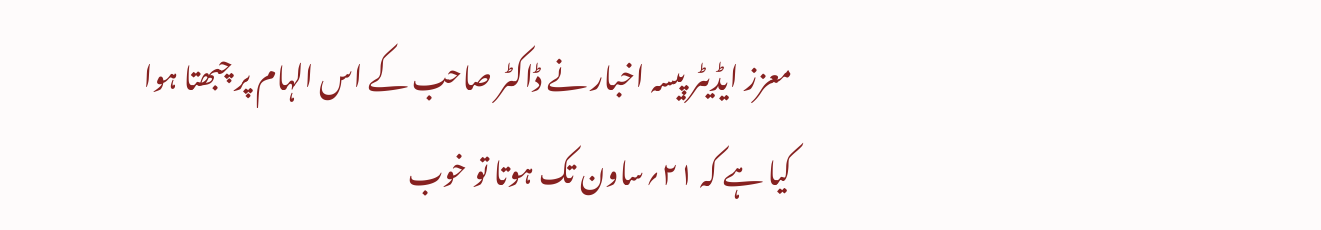معزز ایڈیٹر پیسہ اخبار نے ڈاکٹر صاحب کے اس الہام پر چبھتا ہوا کیا ہے کہ ۲۱؍ساون تک ہوتا تو خوب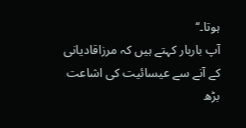ہوتا۔‘‘
آپ باربار کہتے ہیں کہ مرزاقادیانی کے آنے سے عیسائیت کی اشاعت بڑھ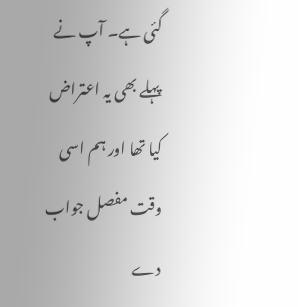گئی ہے۔ آپ نے پہلے بھی یہ اعتراض کیا تھا اور ہم اسی وقت مفصل جواب دے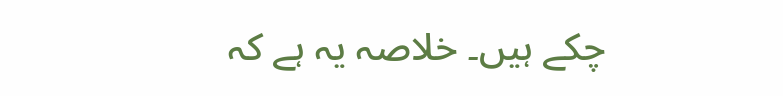چکے ہیں۔ خلاصہ یہ ہے کہ